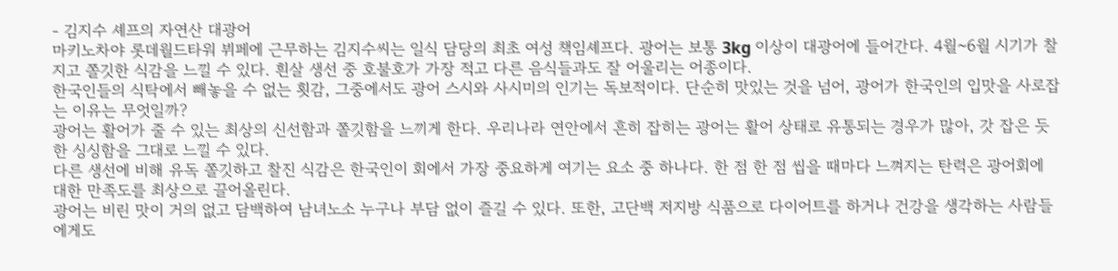- 김지수 셰프의 자연산 대광어
마키노차야 롯데월드타워 뷔페에 근무하는 김지수씨는 일식 담당의 최초 여성 책임셰프다. 광어는 보통 3kg 이상이 대광어에 들어간다. 4월~6월 시기가 찰지고 쫄깃한 식감을 느낄 수 있다. 흰살 생선 중 호불호가 가장 적고 다른 음식들과도 잘 어울리는 어종이다.
한국인들의 식탁에서 빼놓을 수 없는 횟감, 그중에서도 광어 스시와 사시미의 인기는 독보적이다. 단순히 맛있는 것을 넘어, 광어가 한국인의 입맛을 사로잡는 이유는 무엇일까?
광어는 활어가 줄 수 있는 최상의 신선함과 쫄깃함을 느끼게 한다. 우리나라 연안에서 흔히 잡히는 광어는 활어 상태로 유통되는 경우가 많아, 갓 잡은 듯한 싱싱함을 그대로 느낄 수 있다.
다른 생선에 비해 유독 쫄깃하고 찰진 식감은 한국인이 회에서 가장 중요하게 여기는 요소 중 하나다. 한 점 한 점 씹을 때마다 느껴지는 탄력은 광어회에 대한 만족도를 최상으로 끌어올린다.
광어는 비린 맛이 거의 없고 담백하여 남녀노소 누구나 부담 없이 즐길 수 있다. 또한, 고단백 저지방 식품으로 다이어트를 하거나 건강을 생각하는 사람들에게도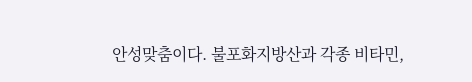안성맞춤이다. 불포화지방산과 각종 비타민,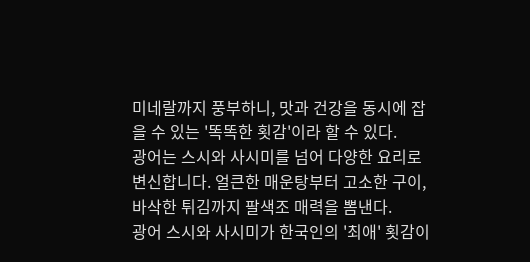미네랄까지 풍부하니, 맛과 건강을 동시에 잡을 수 있는 '똑똑한 횟감'이라 할 수 있다.
광어는 스시와 사시미를 넘어 다양한 요리로 변신합니다. 얼큰한 매운탕부터 고소한 구이, 바삭한 튀김까지 팔색조 매력을 뽐낸다.
광어 스시와 사시미가 한국인의 '최애' 횟감이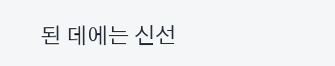된 데에는 신선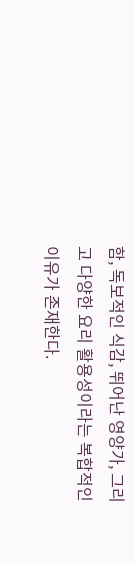함, 독보적인 식감, 뛰어난 영양가, 그리고 다양한 요리 활용성이라는 복합적인 이유가 존재한다.